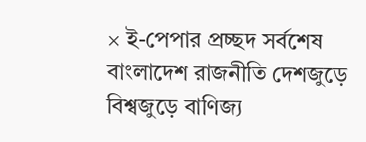× ই-পেপার প্রচ্ছদ সর্বশেষ বাংলাদেশ রাজনীতি দেশজুড়ে বিশ্বজুড়ে বাণিজ্য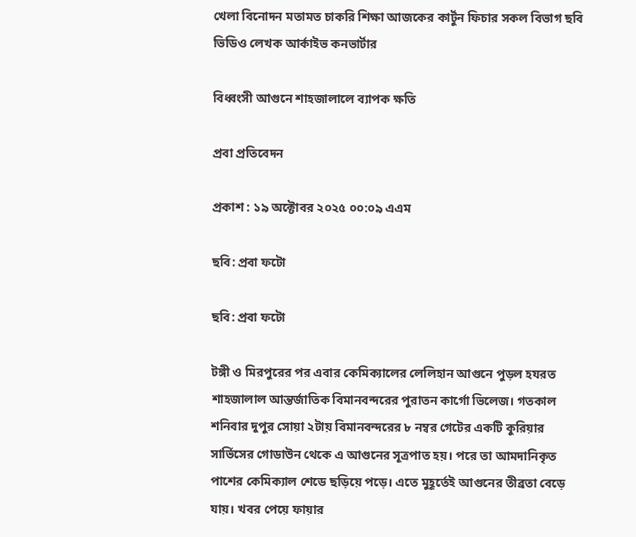খেলা বিনোদন মতামত চাকরি শিক্ষা আজকের কার্টুন ফিচার সকল বিভাগ ছবি ভিডিও লেখক আর্কাইভ কনভার্টার

বিধ্বংসী আগুনে শাহজালালে ব্যাপক ক্ষতি

প্রবা প্রতিবেদন

প্রকাশ : ১৯ অক্টোবর ২০২৫ ০০:০৯ এএম

ছবি: প্রবা ফটো

ছবি: প্রবা ফটো

টঙ্গী ও মিরপুরের পর এবার কেমিক্যালের লেলিহান আগুনে পুড়ল হযরত শাহজালাল আন্তর্জাতিক বিমানবন্দরের পুরাতন কার্গো ভিলেজ। গতকাল শনিবার দুপুর সোয়া ২টায় বিমানবন্দরের ৮ নম্বর গেটের একটি কুরিয়ার সার্ভিসের গোডাউন থেকে এ আগুনের সূত্রপাত হয়। পরে তা আমদানিকৃত পাশের কেমিক্যাল শেডে ছড়িয়ে পড়ে। এতে মুহূর্তেই আগুনের তীব্রতা বেড়ে যায়। খবর পেয়ে ফায়ার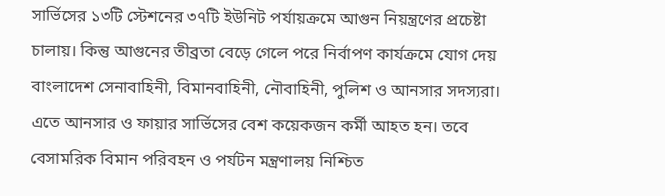সার্ভিসের ১৩টি স্টেশনের ৩৭টি ইউনিট পর্যায়ক্রমে আগুন নিয়ন্ত্রণের প্রচেষ্টা চালায়। কিন্তু আগুনের তীব্রতা বেড়ে গেলে পরে নির্বাপণ কার্যক্রমে যোগ দেয় বাংলাদেশ সেনাবাহিনী, বিমানবাহিনী, নৌবাহিনী, পুলিশ ও আনসার সদস্যরা। এতে আনসার ও ফায়ার সার্ভিসের বেশ কয়েকজন কর্মী আহত হন। তবে বেসামরিক বিমান পরিবহন ও পর্যটন মন্ত্রণালয় নিশ্চিত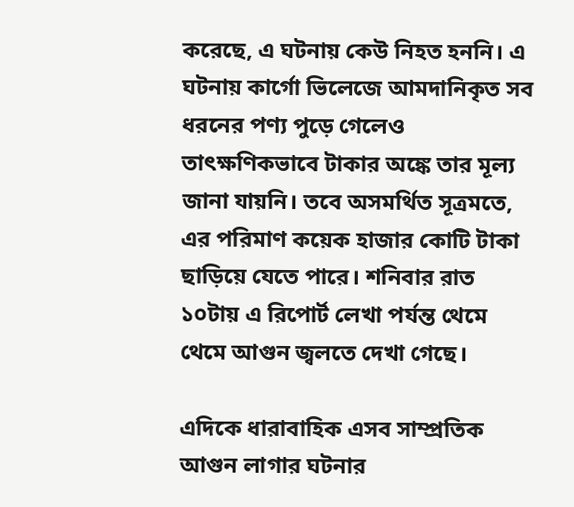করেছে, এ ঘটনায় কেউ নিহত হননি। এ ঘটনায় কার্গো ভিলেজে আমদানিকৃত সব ধরনের পণ্য পুড়ে গেলেও তাৎক্ষণিকভাবে টাকার অঙ্কে তার মূল্য জানা যায়নি। তবে অসমর্থিত সূত্রমতে, এর পরিমাণ কয়েক হাজার কোটি টাকা ছাড়িয়ে যেতে পারে। শনিবার রাত ১০টায় এ রিপোর্ট লেখা পর্যন্ত থেমে থেমে আগুন জ্বলতে দেখা গেছে।

এদিকে ধারাবাহিক এসব সাম্প্রতিক আগুন লাগার ঘটনার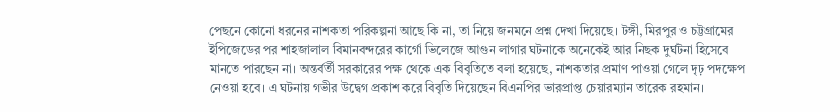পেছনে কোনো ধরনের নাশকতা পরিকল্পনা আছে কি না, তা নিয়ে জনমনে প্রশ্ন দেখা দিয়েছে। টঙ্গী, মিরপুর ও চট্টগ্রামের ইপিজেডের পর শাহজালাল বিমানবন্দরের কার্গো ভিলেজে আগুন লাগার ঘটনাকে অনেকেই আর নিছক দুর্ঘটনা হিসেবে মানতে পারছেন না। অন্তর্বর্তী সরকারের পক্ষ থেকে এক বিবৃতিতে বলা হয়েছে, নাশকতার প্রমাণ পাওয়া গেলে দৃঢ় পদক্ষেপ নেওয়া হবে। এ ঘটনায় গভীর উদ্বেগ প্রকাশ করে বিবৃতি দিয়েছেন বিএনপির ভারপ্রাপ্ত চেয়ারম্যান তারেক রহমান।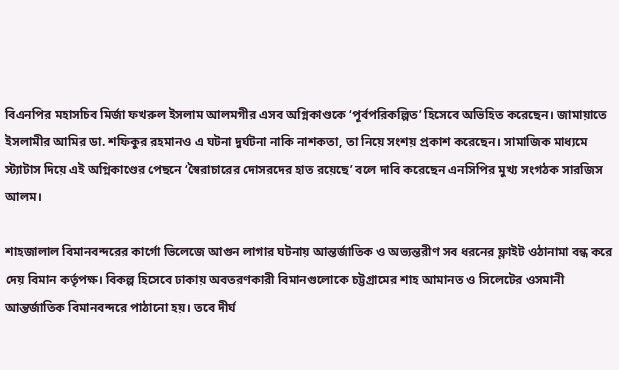বিএনপির মহাসচিব মির্জা ফখরুল ইসলাম আলমগীর এসব অগ্নিকাণ্ডকে ‘পূর্বপরিকল্পিত’ হিসেবে অভিহিত করেছেন। জামায়াতে ইসলামীর আমির ডা. শফিকুর রহমানও এ ঘটনা দুর্ঘটনা নাকি নাশকতা, তা নিয়ে সংশয় প্রকাশ করেছেন। সামাজিক মাধ্যমে স্ট্যাটাস দিয়ে এই অগ্নিকাণ্ডের পেছনে ‘স্বৈরাচারের দোসরদের হাত রয়েছে’ বলে দাবি করেছেন এনসিপির মুখ্য সংগঠক সারজিস আলম।

শাহজালাল বিমানবন্দরের কার্গো ভিলেজে আগুন লাগার ঘটনায় আন্তর্জাতিক ও অভ্যন্তরীণ সব ধরনের ফ্লাইট ওঠানামা বন্ধ করে দেয় বিমান কর্তৃপক্ষ। বিকল্প হিসেবে ঢাকায় অবতরণকারী বিমানগুলোকে চট্টগ্রামের শাহ আমানত ও সিলেটের ওসমানী আন্তর্জাতিক বিমানবন্দরে পাঠানো হয়। তবে দীর্ঘ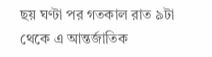ছয় ঘণ্টা পর গতকাল রাত ৯টা থেকে এ আন্তর্জাতিক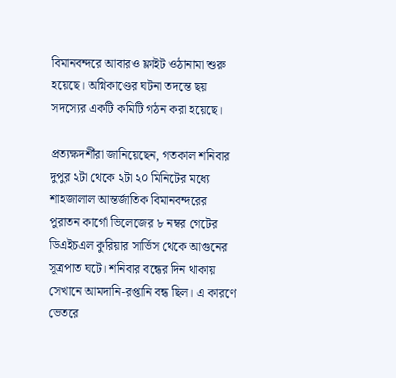বিমানবন্দরে আবারও ফ্লাইট ওঠানামা শুরু হয়েছে। অগ্নিকাণ্ডের ঘটনা তদন্তে ছয় সদস্যের একটি কমিটি গঠন করা হয়েছে।

প্রত্যক্ষদর্শীরা জানিয়েছেন, গতকাল শনিবার দুপুর ২টা থেকে ২টা ২০ মিনিটের মধ্যে শাহজালাল আন্তর্জাতিক বিমানবন্দরের পুরাতন কার্গো ভিলেজের ৮ নম্বর গেটের ডিএইচএল কুরিয়ার সার্ভিস থেকে আগুনের সূত্রপাত ঘটে। শনিবার বন্ধের দিন থাকায় সেখানে আমদানি-রপ্তানি বন্ধ ছিল। এ কারণে ভেতরে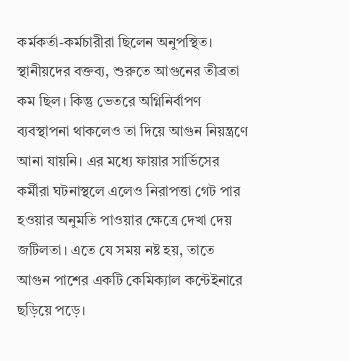কর্মকর্তা-কর্মচারীরা ছিলেন অনুপস্থিত। স্থানীয়দের বক্তব্য, শুরুতে আগুনের তীব্রতা কম ছিল। কিন্তু ভেতরে অগ্নিনির্বাপণ ব্যবস্থাপনা থাকলেও তা দিয়ে আগুন নিয়ন্ত্রণে আনা যায়নি। এর মধ্যে ফায়ার সার্ভিসের কর্মীরা ঘটনাস্থলে এলেও নিরাপত্তা গেট পার হওয়ার অনুমতি পাওয়ার ক্ষেত্রে দেখা দেয় জটিলতা। এতে যে সময় নষ্ট হয়, তাতে আগুন পাশের একটি কেমিক্যাল কন্টেইনারে ছড়িয়ে পড়ে।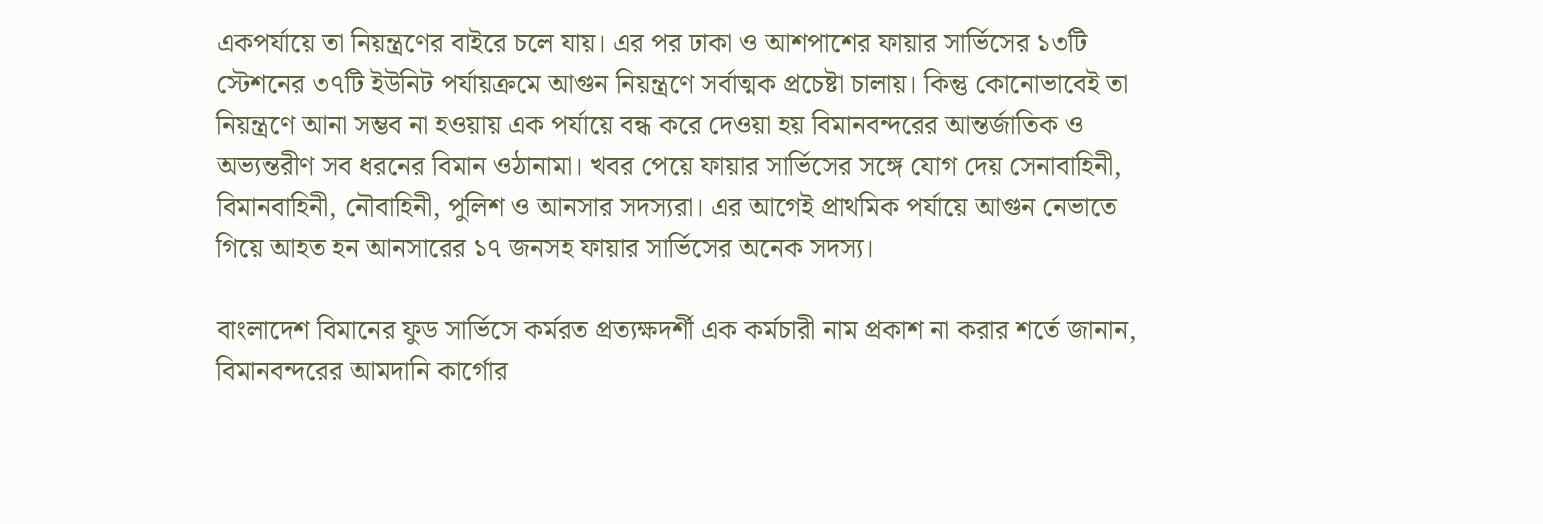একপর্যায়ে তা নিয়ন্ত্রণের বাইরে চলে যায়। এর পর ঢাকা ও আশপাশের ফায়ার সার্ভিসের ১৩টি স্টেশনের ৩৭টি ইউনিট পর্যায়ক্রমে আগুন নিয়ন্ত্রণে সর্বাত্মক প্রচেষ্টা চালায়। কিন্তু কোনোভাবেই তা নিয়ন্ত্রণে আনা সম্ভব না হওয়ায় এক পর্যায়ে বন্ধ করে দেওয়া হয় বিমানবন্দরের আন্তর্জাতিক ও অভ্যন্তরীণ সব ধরনের বিমান ওঠানামা। খবর পেয়ে ফায়ার সার্ভিসের সঙ্গে যোগ দেয় সেনাবাহিনী, বিমানবাহিনী, নৌবাহিনী, পুলিশ ও আনসার সদস্যরা। এর আগেই প্রাথমিক পর্যায়ে আগুন নেভাতে গিয়ে আহত হন আনসারের ১৭ জনসহ ফায়ার সার্ভিসের অনেক সদস্য।

বাংলাদেশ বিমানের ফুড সার্ভিসে কর্মরত প্রত্যক্ষদর্শী এক কর্মচারী নাম প্রকাশ না করার শর্তে জানান, বিমানবন্দরের আমদানি কার্গোর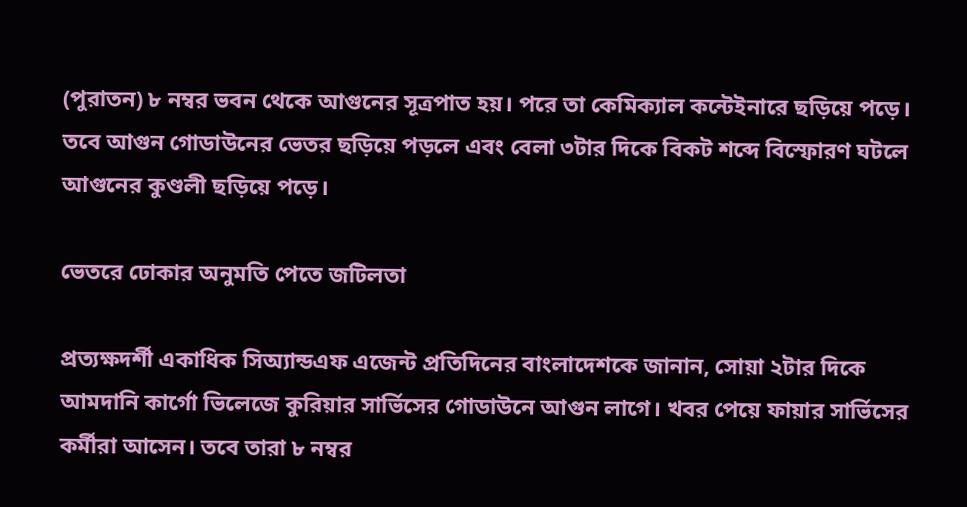(পুরাতন) ৮ নম্বর ভবন থেকে আগুনের সূত্রপাত হয়। পরে তা কেমিক্যাল কন্টেইনারে ছড়িয়ে পড়ে। তবে আগুন গোডাউনের ভেতর ছড়িয়ে পড়লে এবং বেলা ৩টার দিকে বিকট শব্দে বিস্ফোরণ ঘটলে আগুনের কুণ্ডলী ছড়িয়ে পড়ে।

ভেতরে ঢোকার অনুমতি পেতে জটিলতা

প্রত্যক্ষদর্শী একাধিক সিঅ্যান্ডএফ এজেন্ট প্রতিদিনের বাংলাদেশকে জানান, সোয়া ২টার দিকে আমদানি কার্গো ভিলেজে কুরিয়ার সার্ভিসের গোডাউনে আগুন লাগে। খবর পেয়ে ফায়ার সার্ভিসের কর্মীরা আসেন। তবে তারা ৮ নম্বর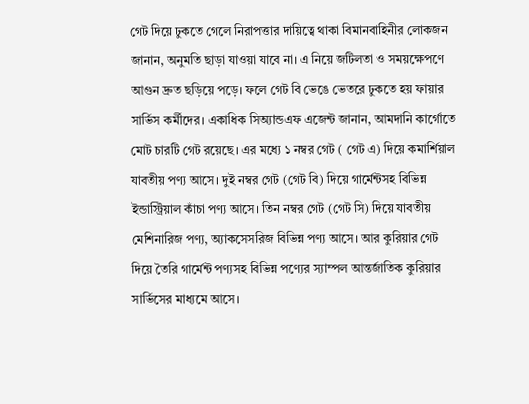গেট দিয়ে ঢুকতে গেলে নিরাপত্তার দায়িত্বে থাকা বিমানবাহিনীর লোকজন জানান, অনুমতি ছাড়া যাওয়া যাবে না। এ নিয়ে জটিলতা ও সময়ক্ষেপণে আগুন দ্রুত ছড়িয়ে পড়ে। ফলে গেট বি ভেঙে ভেতরে ঢুকতে হয় ফায়ার সার্ভিস কর্মীদের। একাধিক সিঅ্যান্ডএফ এজেন্ট জানান, আমদানি কার্গোতে মোট চারটি গেট রয়েছে। এর মধ্যে ১ নম্বর গেট ( গেট এ) দিয়ে কমার্শিয়াল যাবতীয় পণ্য আসে। দুই নম্বর গেট (গেট বি) দিয়ে গার্মেন্টসহ বিভিন্ন ইন্ডাস্ট্রিয়াল কাঁচা পণ্য আসে। তিন নম্বর গেট (গেট সি) দিয়ে যাবতীয় মেশিনারিজ পণ্য, অ্যাকসেসরিজ বিভিন্ন পণ্য আসে। আর কুরিয়ার গেট দিয়ে তৈরি গার্মেন্ট পণ্যসহ বিভিন্ন পণ্যের স্যাম্পল আন্তর্জাতিক কুরিয়ার সার্ভিসের মাধ্যমে আসে।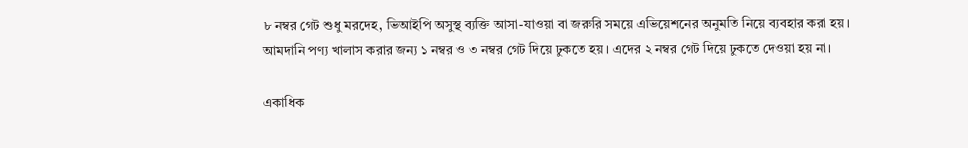৮ নম্বর গেট শুধু মরদেহ, ভিআইপি অসুস্থ ব্যক্তি আসা-যাওয়া বা জরুরি সময়ে এভিয়েশনের অনুমতি নিয়ে ব্যবহার করা হয়। আমদানি পণ্য খালাস করার জন্য ১ নম্বর ও ৩ নম্বর গেট দিয়ে ঢুকতে হয়। এদের ২ নম্বর গেট দিয়ে ঢুকতে দেওয়া হয় না।

একাধিক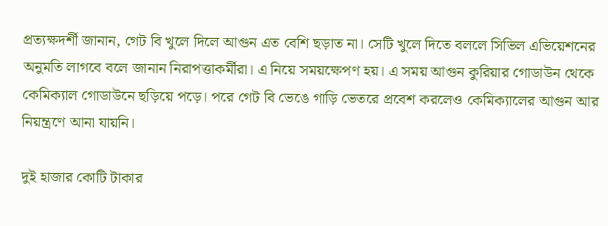প্রত্যক্ষদর্শী জানান, গেট বি খুলে দিলে আগুন এত বেশি ছড়াত না। সেটি খুলে দিতে বললে সিভিল এভিয়েশনের অনুমতি লাগবে বলে জানান নিরাপত্তাকর্মীরা। এ নিয়ে সময়ক্ষেপণ হয়। এ সময় আগুন কুরিয়ার গোডাউন থেকে কেমিক্যাল গোডাউনে ছড়িয়ে পড়ে। পরে গেট বি ভেঙে গাড়ি ভেতরে প্রবেশ করলেও কেমিক্যালের আগুন আর নিয়ন্ত্রণে আনা যায়নি।

দুই হাজার কোটি টাকার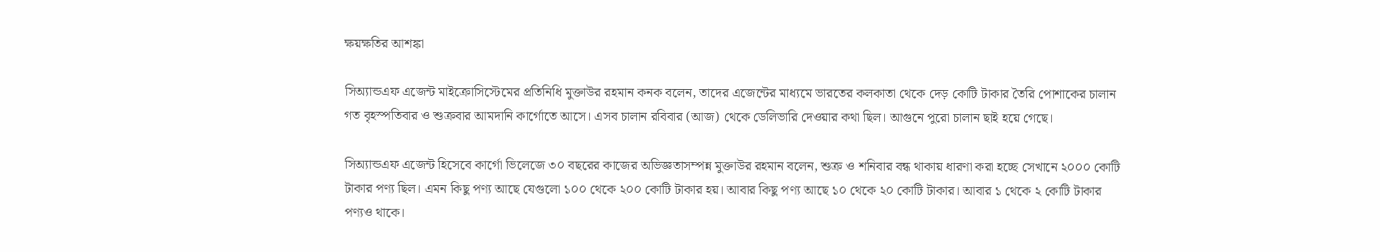ক্ষয়ক্ষতির আশঙ্কা

সিঅ্যান্ডএফ এজেন্ট মাইক্রোসিস্টেমের প্রতিনিধি মুক্তাউর রহমান কনক বলেন, তাদের এজেন্টের মাধ্যমে ভারতের কলকাতা থেকে দেড় কোটি টাকার তৈরি পোশাকের চালান গত বৃহস্পতিবার ও শুক্রবার আমদানি কার্গোতে আসে। এসব চালান রবিবার (আজ) থেকে ডেলিভারি দেওয়ার কথা ছিল। আগুনে পুরো চালান ছাই হয়ে গেছে।

সিঅ্যান্ডএফ এজেন্ট হিসেবে কার্গো ভিলেজে ৩০ বছরের কাজের অভিজ্ঞতাসম্পন্ন মুক্তাউর রহমান বলেন, শুক্র ও শনিবার বন্ধ থাকায় ধারণা করা হচ্ছে সেখানে ২০০০ কোটি টাকার পণ্য ছিল। এমন কিছু পণ্য আছে যেগুলো ১০০ থেকে ২০০ কোটি টাকার হয়। আবার কিছু পণ্য আছে ১০ থেকে ২০ কোটি টাকার। আবার ১ থেকে ২ কোটি টাকার পণ্যও থাকে।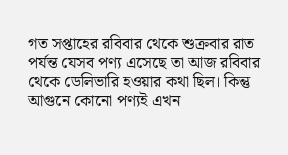গত সপ্তাহের রবিবার থেকে শুক্রবার রাত পর্যন্ত যেসব পণ্য এসেছে তা আজ রবিবার থেকে ডেলিভারি হওয়ার কথা ছিল। কিন্তু আগুনে কোনো পণ্যই এখন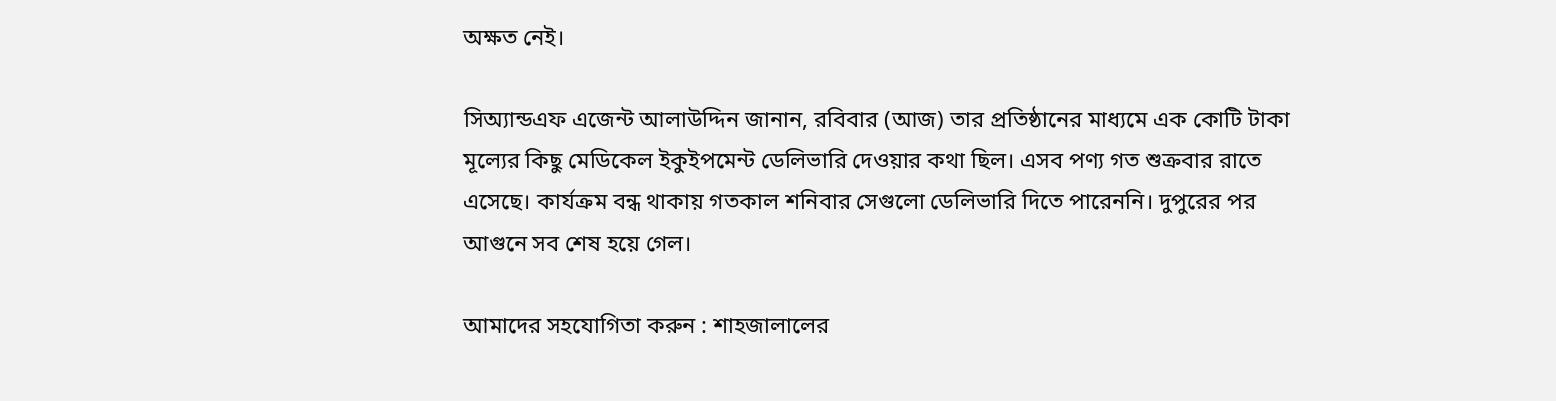অক্ষত নেই।

সিঅ্যান্ডএফ এজেন্ট আলাউদ্দিন জানান, রবিবার (আজ) তার প্রতিষ্ঠানের মাধ্যমে এক কোটি টাকা মূল্যের কিছু মেডিকেল ইকুইপমেন্ট ডেলিভারি দেওয়ার কথা ছিল। এসব পণ্য গত শুক্রবার রাতে এসেছে। কার্যক্রম বন্ধ থাকায় গতকাল শনিবার সেগুলো ডেলিভারি দিতে পারেননি। দুপুরের পর আগুনে সব শেষ হয়ে গেল।

আমাদের সহযোগিতা করুন : শাহজালালের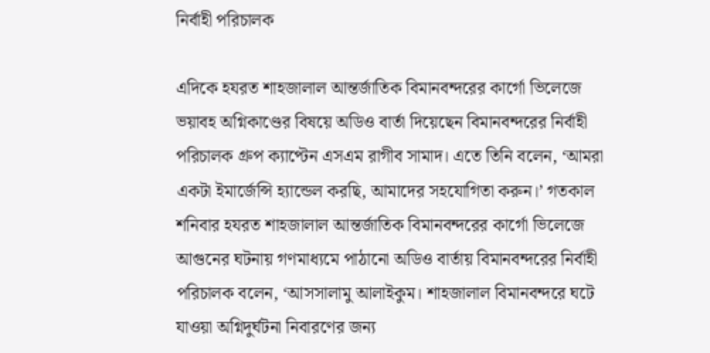নির্বাহী পরিচালক

এদিকে হযরত শাহজালাল আন্তর্জাতিক বিমানবন্দরের কার্গো ভিলেজে ভয়াবহ অগ্নিকাণ্ডের বিষয়ে অডিও বার্তা দিয়েছেন বিমানবন্দরের নির্বাহী পরিচালক গ্রুপ ক্যাপ্টেন এসএম রাগীব সামাদ। এতে তিনি বলেন, ‘আমরা একটা ইমার্জেন্সি হ্যান্ডেল করছি, আমাদের সহযোগিতা করুন।’ গতকাল শনিবার হযরত শাহজালাল আন্তর্জাতিক বিমানবন্দরের কার্গো ভিলেজে আগুনের ঘটনায় গণমাধ্যমে পাঠানো অডিও বার্তায় বিমানবন্দরের নির্বাহী পরিচালক বলেন, ‘আসসালামু আলাইকুম। শাহজালাল বিমানবন্দরে ঘটে যাওয়া অগ্নিদুর্ঘটনা নিবারণের জন্য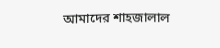আমাদের শাহজালাল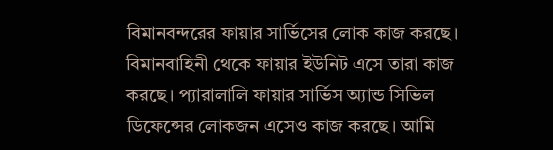বিমানবন্দরের ফায়ার সার্ভিসের লোক কাজ করছে। বিমানবাহিনী থেকে ফায়ার ইউনিট এসে তারা কাজ করছে। প্যারালালি ফায়ার সার্ভিস অ্যান্ড সিভিল ডিফেন্সের লোকজন এসেও কাজ করছে। আমি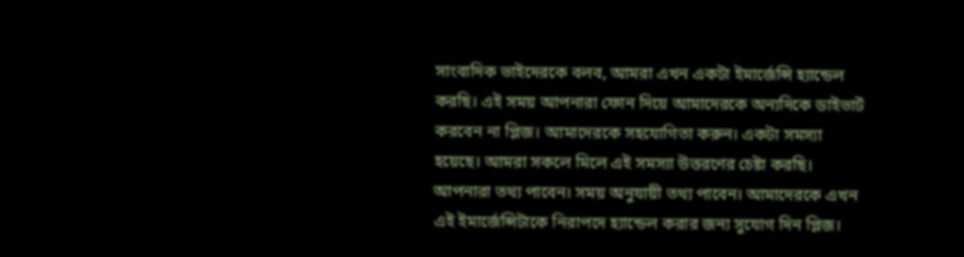সাংবাদিক ভাইদেরকে বলব, আমরা এখন একটা ইমার্জেন্সি হ্যান্ডেল করছি। এই সময় আপনারা ফোন দিয়ে আমাদেরকে অন্যদিকে ডাইভার্ট করবেন না প্লিজ। আমাদেরকে সহযোগিতা করুন। একটা সমস্যা হয়েছে। আমরা সকলে মিলে এই সমস্যা উত্তরণের চেষ্টা করছি। আপনারা তথ্য পাবেন। সময় অনুযায়ী তথ্য পাবেন। আমাদেরকে এখন এই ইমার্জেন্সিটাকে নিরাপদে হ্যান্ডেল করার জন্য সুযোগ দিন প্লিজ।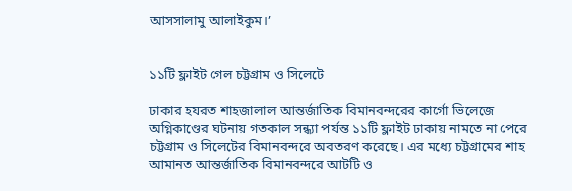আসসালামু আলাইকুম।’


১১টি ফ্লাইট গেল চট্টগ্রাম ও সিলেটে

ঢাকার হযরত শাহজালাল আন্তর্জাতিক বিমানবন্দরের কার্গো ভিলেজে অগ্নিকাণ্ডের ঘটনায় গতকাল সন্ধ্যা পর্যন্ত ১১টি ফ্লাইট ঢাকায় নামতে না পেরে চট্টগ্রাম ও সিলেটের বিমানবন্দরে অবতরণ করেছে। এর মধ্যে চট্টগ্রামের শাহ আমানত আন্তর্জাতিক বিমানবন্দরে আটটি ও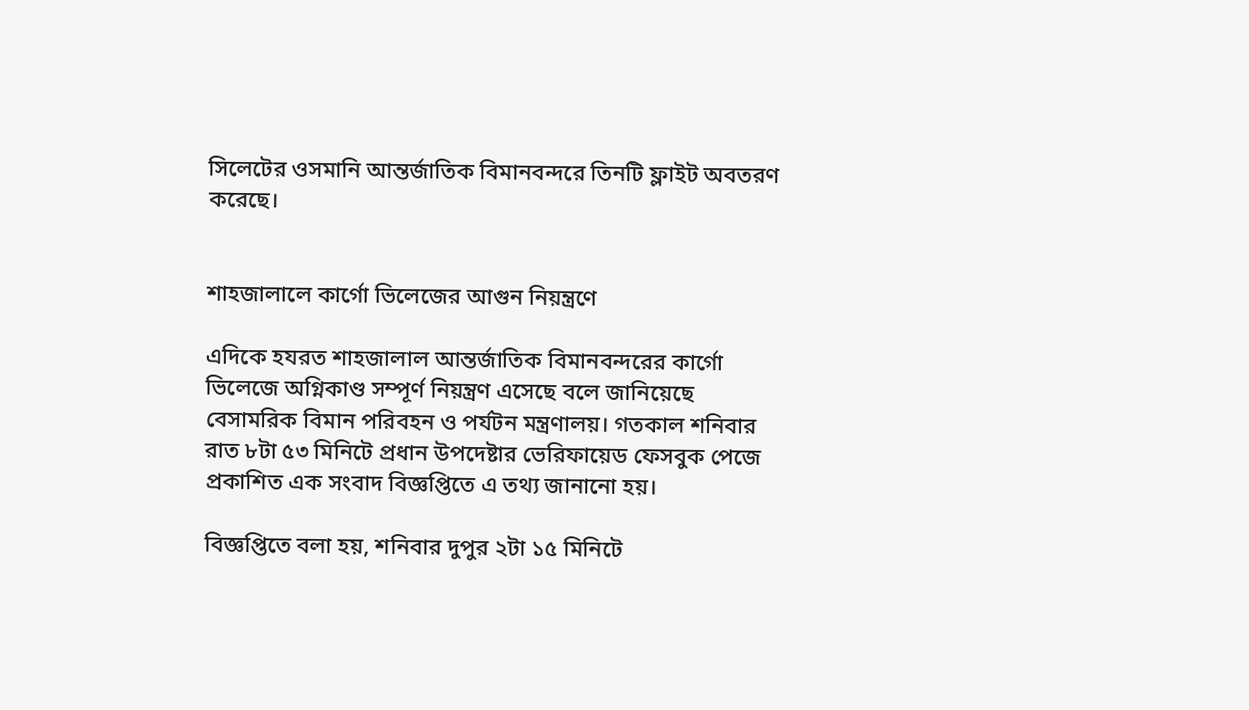সিলেটের ওসমানি আন্তর্জাতিক বিমানবন্দরে তিনটি ফ্লাইট অবতরণ করেছে।


শাহজালালে কার্গো ভিলেজের আগুন নিয়ন্ত্রণে

এদিকে হযরত শাহজালাল আন্তর্জাতিক বিমানবন্দরের কার্গো ভিলেজে অগ্নিকাণ্ড সম্পূর্ণ নিয়ন্ত্রণ এসেছে বলে জানিয়েছে বেসামরিক বিমান পরিবহন ও পর্যটন মন্ত্রণালয়। গতকাল শনিবার রাত ৮টা ৫৩ মিনিটে প্রধান উপদেষ্টার ভেরিফায়েড ফেসবুক পেজে প্রকাশিত এক সংবাদ বিজ্ঞপ্তিতে এ তথ্য জানানো হয়।

বিজ্ঞপ্তিতে বলা হয়, শনিবার দুপুর ২টা ১৫ মিনিটে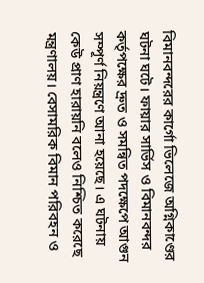বিমানবন্দরের কার্গো ভিলেজে অগ্নিকাণ্ডের ঘটনা ঘটে। ফায়ার সার্ভিস ও বিমানবন্দর কর্তৃপক্ষের দ্রুত ও সমন্বিত পদক্ষেপে আগুন সম্পূর্ণ নিয়ন্ত্রণে আনা হয়েছে। এ ঘটনায় কেউ প্রাণ হারায়নি বলেও নিশ্চিত করেছে মন্ত্রণালয়। বেসামরিক বিমান পরিবহন ও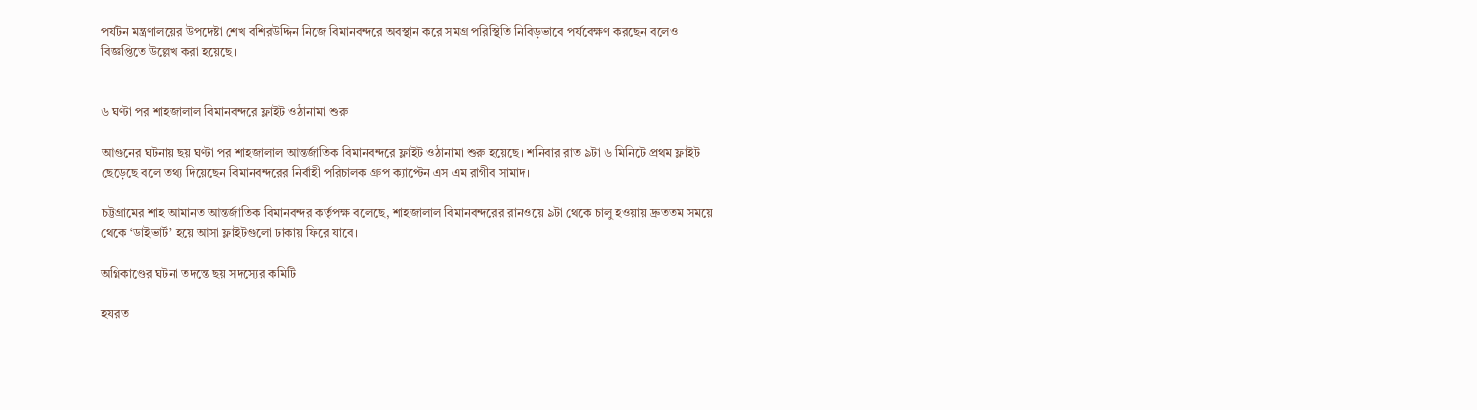পর্যটন মন্ত্রণালয়ের উপদেষ্টা শেখ বশিরউদ্দিন নিজে বিমানবন্দরে অবস্থান করে সমগ্র পরিস্থিতি নিবিড়ভাবে পর্যবেক্ষণ করছেন বলেও বিজ্ঞপ্তিতে উল্লেখ করা হয়েছে।


৬ ঘণ্টা পর শাহজালাল বিমানবন্দরে ফ্লাইট ওঠানামা শুরু

আগুনের ঘটনায় ছয় ঘণ্টা পর শাহজালাল আন্তর্জাতিক বিমানবন্দরে ফ্লাইট ওঠানামা শুরু হয়েছে। শনিবার রাত ৯টা ৬ মিনিটে প্রথম ফ্লাইট ছেড়েছে বলে তথ্য দিয়েছেন বিমানবন্দরের নির্বাহী পরিচালক গ্রুপ ক্যাপ্টেন এস এম রাগীব সামাদ।

চট্টগ্রামের শাহ আমানত আন্তর্জাতিক বিমানবন্দর কর্তৃপক্ষ বলেছে, শাহজালাল বিমানবন্দরের রানওয়ে ৯টা থেকে চালু হওয়ায় দ্রুততম সময়ে থেকে ‘ডাইভার্ট’ হয়ে আসা ফ্লাইটগুলো ঢাকায় ফিরে যাবে।

অগ্নিকাণ্ডের ঘটনা তদন্তে ছয় সদস্যের কমিটি

হযরত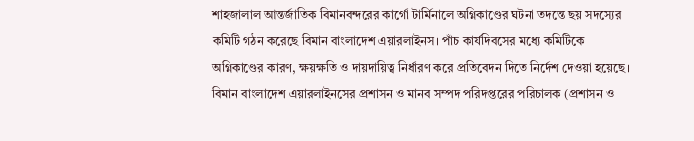শাহজালাল আন্তর্জাতিক বিমানবন্দরের কার্গো টার্মিনালে অগ্নিকাণ্ডের ঘটনা তদন্তে ছয় সদস্যের কমিটি গঠন করেছে বিমান বাংলাদেশ এয়ারলাইনস। পাঁচ কার্যদিবসের মধ্যে কমিটিকে অগ্নিকাণ্ডের কারণ, ক্ষয়ক্ষতি ও দায়দায়িত্ব নির্ধারণ করে প্রতিবেদন দিতে নির্দেশ দেওয়া হয়েছে। বিমান বাংলাদেশ এয়ারলাইনসের প্রশাসন ও মানব সম্পদ পরিদপ্তরের পরিচালক (প্রশাসন ও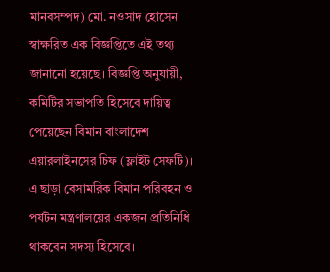মানবসম্পদ) মো. নওসাদ হোসেন স্বাক্ষরিত এক বিজ্ঞপ্তিতে এই তথ্য জানানো হয়েছে। বিজ্ঞপ্তি অনুযায়ী, কমিটির সভাপতি হিসেবে দায়িত্ব পেয়েছেন বিমান বাংলাদেশ এয়ারলাইনসের চিফ (ফ্লাইট সেফটি)। এ ছাড়া বেসামরিক বিমান পরিবহন ও পর্যটন মন্ত্রণালয়ের একজন প্রতিনিধি থাকবেন সদস্য হিসেবে।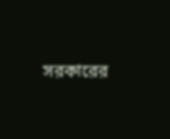সরকারের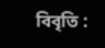বিবৃতি :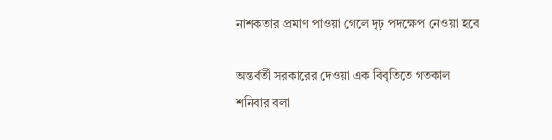নাশকতার প্রমাণ পাওয়া গেলে দৃঢ় পদক্ষেপ নেওয়া হবে

অন্তর্বর্তী সরকারের দেওয়া এক বিবৃতিতে গতকাল শনিবার বলা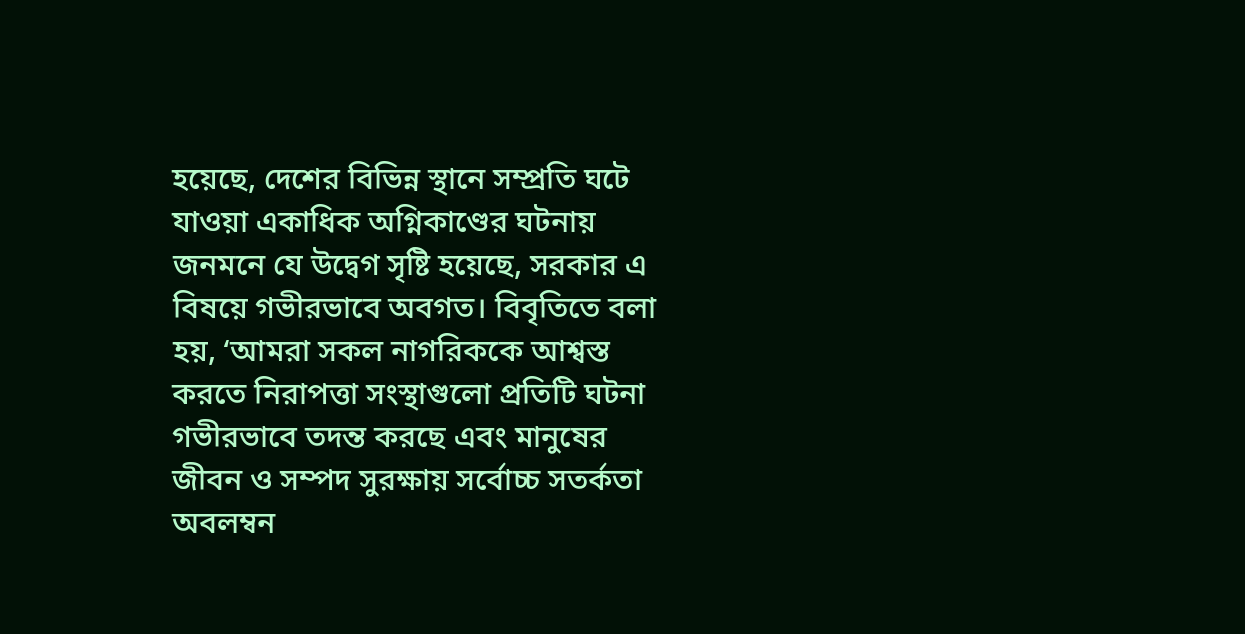হয়েছে, দেশের বিভিন্ন স্থানে সম্প্রতি ঘটে যাওয়া একাধিক অগ্নিকাণ্ডের ঘটনায় জনমনে যে উদ্বেগ সৃষ্টি হয়েছে, সরকার এ বিষয়ে গভীরভাবে অবগত। বিবৃতিতে বলা হয়, ‘আমরা সকল নাগরিককে আশ্বস্ত করতে নিরাপত্তা সংস্থাগুলো প্রতিটি ঘটনা গভীরভাবে তদন্ত করছে এবং মানুষের জীবন ও সম্পদ সুরক্ষায় সর্বোচ্চ সতর্কতা অবলম্বন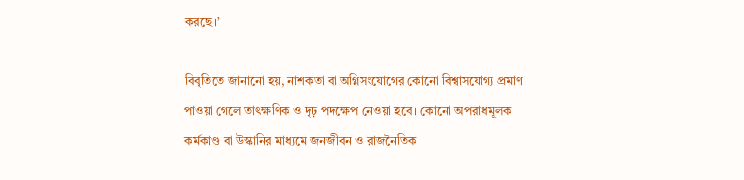করছে।’

বিবৃতিতে জানানো হয়, নাশকতা বা অগ্নিসংযোগের কোনো বিশ্বাসযোগ্য প্রমাণ পাওয়া গেলে তাৎক্ষণিক ও দৃঢ় পদক্ষেপ নেওয়া হবে। কোনো অপরাধমূলক কর্মকাণ্ড বা উস্কানির মাধ্যমে জনজীবন ও রাজনৈতিক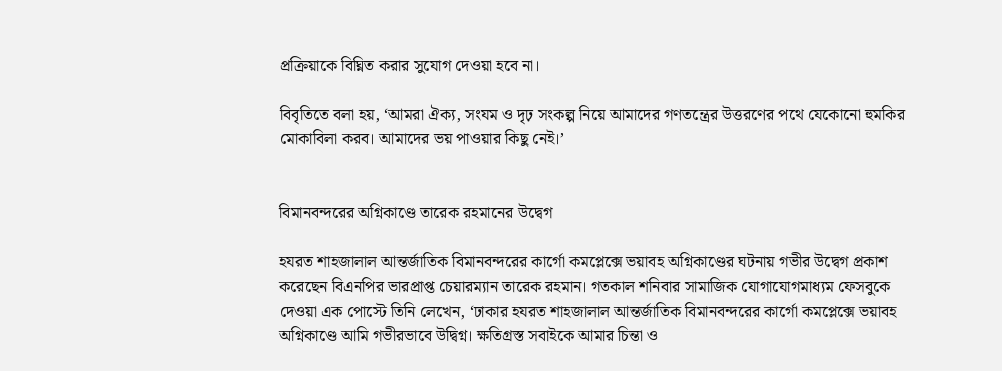প্রক্রিয়াকে বিঘ্নিত করার সুযোগ দেওয়া হবে না।

বিবৃতিতে বলা হয়, ‘আমরা ঐক্য, সংযম ও দৃঢ় সংকল্প নিয়ে আমাদের গণতন্ত্রের উত্তরণের পথে যেকোনো হুমকির মোকাবিলা করব। আমাদের ভয় পাওয়ার কিছু নেই।’


বিমানবন্দরের অগ্নিকাণ্ডে তারেক রহমানের উদ্বেগ

হযরত শাহজালাল আন্তর্জাতিক বিমানবন্দরের কার্গো কমপ্লেক্সে ভয়াবহ অগ্নিকাণ্ডের ঘটনায় গভীর উদ্বেগ প্রকাশ করেছেন বিএনপির ভারপ্রাপ্ত চেয়ারম্যান তারেক রহমান। গতকাল শনিবার সামাজিক যোগাযোগমাধ্যম ফেসবুকে দেওয়া এক পোস্টে তিনি লেখেন, ‘ঢাকার হযরত শাহজালাল আন্তর্জাতিক বিমানবন্দরের কার্গো কমপ্লেক্সে ভয়াবহ অগ্নিকাণ্ডে আমি গভীরভাবে উদ্বিগ্ন। ক্ষতিগ্রস্ত সবাইকে আমার চিন্তা ও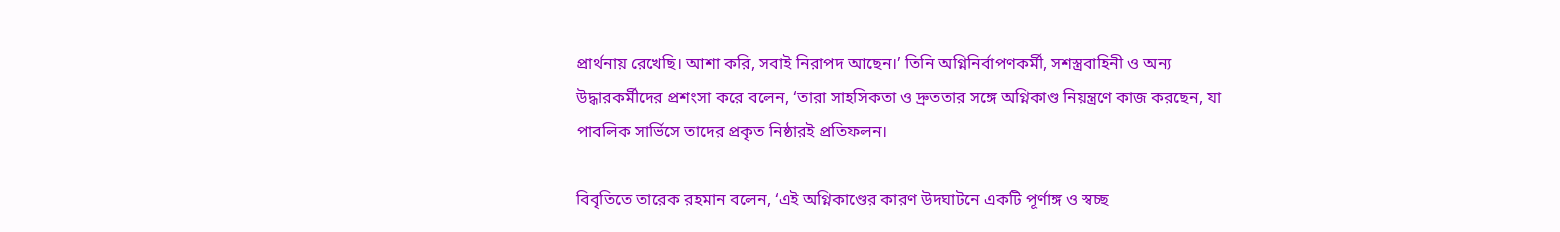প্রার্থনায় রেখেছি। আশা করি, সবাই নিরাপদ আছেন।’ তিনি অগ্নিনির্বাপণকর্মী, সশস্ত্রবাহিনী ও অন্য উদ্ধারকর্মীদের প্রশংসা করে বলেন, ‘তারা সাহসিকতা ও দ্রুততার সঙ্গে অগ্নিকাণ্ড নিয়ন্ত্রণে কাজ করছেন, যা পাবলিক সার্ভিসে তাদের প্রকৃত নিষ্ঠারই প্রতিফলন।

বিবৃতিতে তারেক রহমান বলেন, ‘এই অগ্নিকাণ্ডের কারণ উদঘাটনে একটি পূর্ণাঙ্গ ও স্বচ্ছ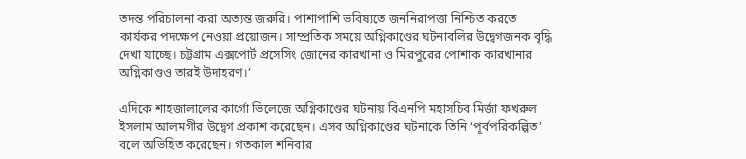তদন্ত পরিচালনা করা অত্যন্ত জরুরি। পাশাপাশি ভবিষ্যতে জননিরাপত্তা নিশ্চিত করতে কার্যকর পদক্ষেপ নেওয়া প্রয়োজন। সাম্প্রতিক সময়ে অগ্নিকাণ্ডের ঘটনাবলির উদ্বেগজনক বৃদ্ধি দেখা যাচ্ছে। চট্টগ্রাম এক্সপোর্ট প্রসেসিং জোনের কারখানা ও মিরপুরের পোশাক কারখানার অগ্নিকাণ্ডও তারই উদাহরণ।’

এদিকে শাহজালালের কার্গো ভিলেজে অগ্নিকাণ্ডের ঘটনায় বিএনপি মহাসচিব মির্জা ফখরুল ইসলাম আলমগীর উদ্বেগ প্রকাশ করেছেন। এসব অগ্নিকাণ্ডের ঘটনাকে তিনি ‘পূর্বপরিকল্পিত’ বলে অভিহিত করেছেন। গতকাল শনিবার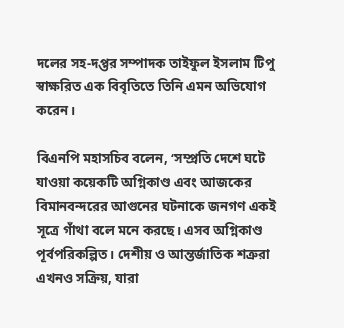দলের সহ-দপ্তর সম্পাদক তাইফুল ইসলাম টিপু স্বাক্ষরিত এক বিবৃতিতে তিনি এমন অভিযোগ করেন।

বিএনপি মহাসচিব বলেন, ‘সম্প্রতি দেশে ঘটে যাওয়া কয়েকটি অগ্নিকাণ্ড এবং আজকের বিমানবন্দরের আগুনের ঘটনাকে জনগণ একই সূত্রে গাঁথা বলে মনে করছে। এসব অগ্নিকাণ্ড পূর্বপরিকল্পিত। দেশীয় ও আন্তর্জাতিক শত্রুরা এখনও সক্রিয়, যারা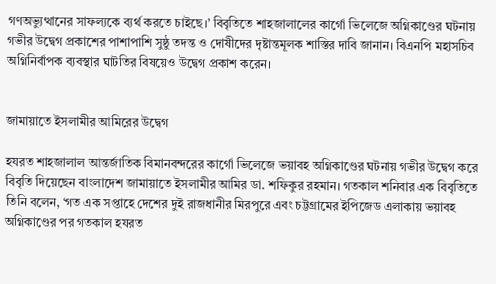গণঅভ্যুত্থানের সাফল্যকে ব্যর্থ করতে চাইছে।’ বিবৃতিতে শাহজালালের কার্গো ভিলেজে অগ্নিকাণ্ডের ঘটনায় গভীর উদ্বেগ প্রকাশের পাশাপাশি সুষ্ঠু তদন্ত ও দোষীদের দৃষ্টান্তমূলক শাস্তির দাবি জানান। বিএনপি মহাসচিব অগ্নিনির্বাপক ব্যবস্থার ঘাটতির বিষয়েও উদ্বেগ প্রকাশ করেন।


জামায়াতে ইসলামীর আমিরের উদ্বেগ

হযরত শাহজালাল আন্তর্জাতিক বিমানবন্দরের কার্গো ভিলেজে ভয়াবহ অগ্নিকাণ্ডের ঘটনায় গভীর উদ্বেগ করে বিবৃতি দিয়েছেন বাংলাদেশ জামায়াতে ইসলামীর আমির ডা. শফিকুর রহমান। গতকাল শনিবার এক বিবৃতিতে তিনি বলেন, ‘গত এক সপ্তাহে দেশের দুই রাজধানীর মিরপুরে এবং চট্টগ্রামের ইপিজেড এলাকায় ভয়াবহ অগ্নিকাণ্ডের পর গতকাল হযরত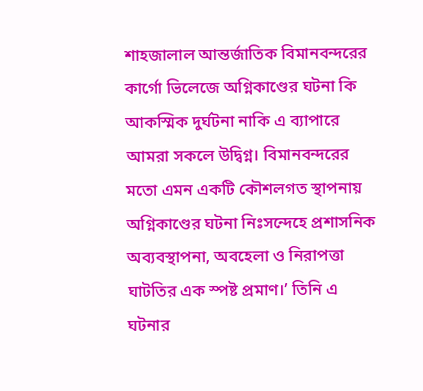শাহজালাল আন্তর্জাতিক বিমানবন্দরের কার্গো ভিলেজে অগ্নিকাণ্ডের ঘটনা কি আকস্মিক দুর্ঘটনা নাকি এ ব্যাপারে আমরা সকলে উদ্বিগ্ন। বিমানবন্দরের মতো এমন একটি কৌশলগত স্থাপনায় অগ্নিকাণ্ডের ঘটনা নিঃসন্দেহে প্রশাসনিক অব্যবস্থাপনা, অবহেলা ও নিরাপত্তা ঘাটতির এক স্পষ্ট প্রমাণ।’ তিনি এ ঘটনার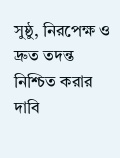সুষ্ঠু, নিরপেক্ষ ও দ্রুত তদন্ত নিশ্চিত করার দাবি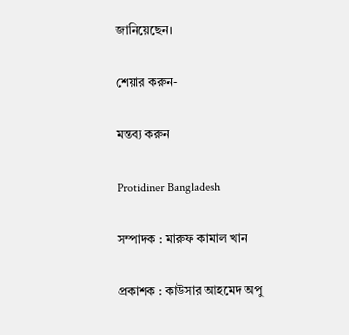জানিয়েছেন।

শেয়ার করুন-

মন্তব্য করুন

Protidiner Bangladesh

সম্পাদক : মারুফ কামাল খান

প্রকাশক : কাউসার আহমেদ অপু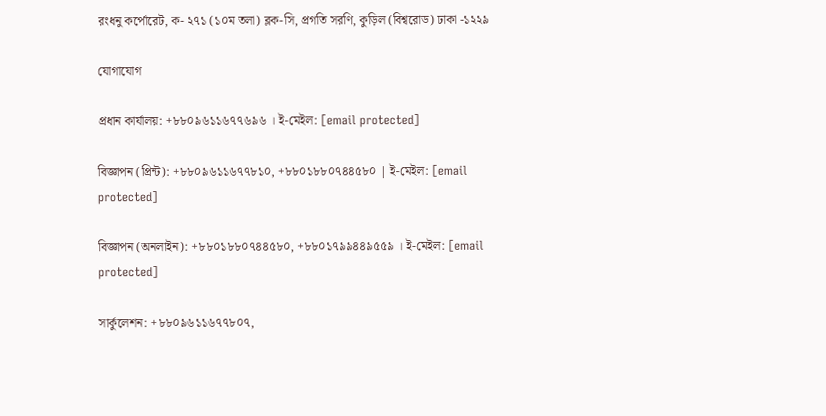রংধনু কর্পোরেট, ক- ২৭১ (১০ম তলা) ব্লক-সি, প্রগতি সরণি, কুড়িল (বিশ্বরোড) ঢাকা -১২২৯

যোগাযোগ

প্রধান কার্যালয়: +৮৮০৯৬১১৬৭৭৬৯৬ । ই-মেইল: [email protected]

বিজ্ঞাপন (প্রিন্ট): +৮৮০৯৬১১৬৭৭৮১০, +৮৮০১৮৮০৭৪৪৫৮০ | ই-মেইল: [email protected]

বিজ্ঞাপন (অনলাইন): +৮৮০১৮৮০৭৪৪৫৮০, +৮৮০১৭৯৯৪৪৯৫৫৯ । ই-মেইল: [email protected]

সার্কুলেশন: +৮৮০৯৬১১৬৭৭৮০৭,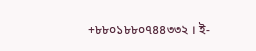+৮৮০১৮৮০৭৪৪৩৩২ । ই-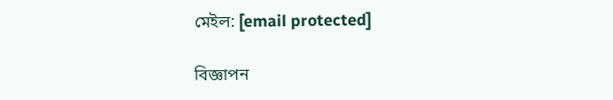মেইল: [email protected]

বিজ্ঞাপন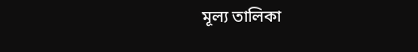মূল্য তালিকা